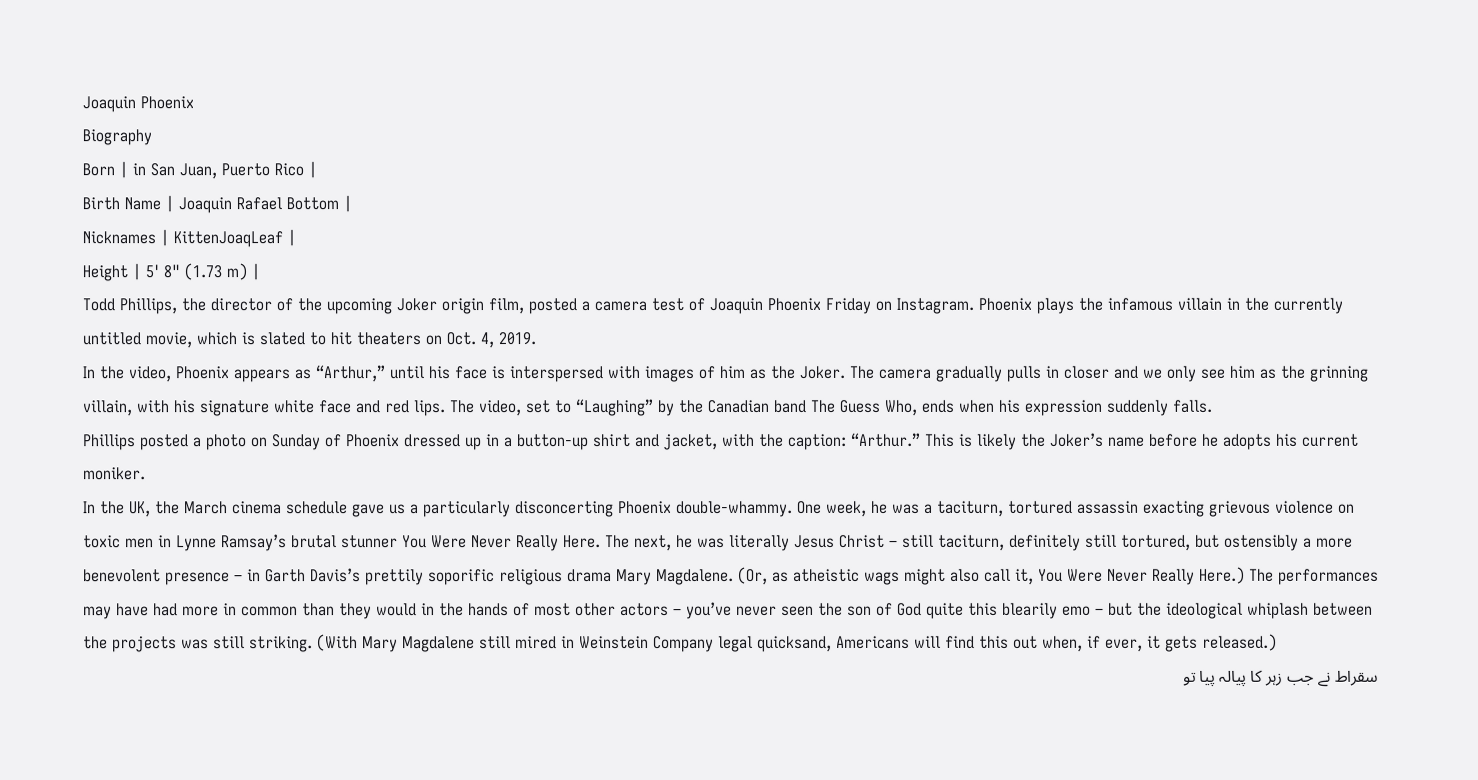Joaquin Phoenix
Biography
Born | in San Juan, Puerto Rico |
Birth Name | Joaquin Rafael Bottom |
Nicknames | KittenJoaqLeaf |
Height | 5' 8" (1.73 m) |
Todd Phillips, the director of the upcoming Joker origin film, posted a camera test of Joaquin Phoenix Friday on Instagram. Phoenix plays the infamous villain in the currently untitled movie, which is slated to hit theaters on Oct. 4, 2019.
In the video, Phoenix appears as “Arthur,” until his face is interspersed with images of him as the Joker. The camera gradually pulls in closer and we only see him as the grinning villain, with his signature white face and red lips. The video, set to “Laughing” by the Canadian band The Guess Who, ends when his expression suddenly falls.
Phillips posted a photo on Sunday of Phoenix dressed up in a button-up shirt and jacket, with the caption: “Arthur.” This is likely the Joker’s name before he adopts his current moniker.
In the UK, the March cinema schedule gave us a particularly disconcerting Phoenix double-whammy. One week, he was a taciturn, tortured assassin exacting grievous violence on toxic men in Lynne Ramsay’s brutal stunner You Were Never Really Here. The next, he was literally Jesus Christ – still taciturn, definitely still tortured, but ostensibly a more benevolent presence – in Garth Davis’s prettily soporific religious drama Mary Magdalene. (Or, as atheistic wags might also call it, You Were Never Really Here.) The performances may have had more in common than they would in the hands of most other actors – you’ve never seen the son of God quite this blearily emo – but the ideological whiplash between the projects was still striking. (With Mary Magdalene still mired in Weinstein Company legal quicksand, Americans will find this out when, if ever, it gets released.)
سقراط نے جب زہر کا پیالہ پیا تو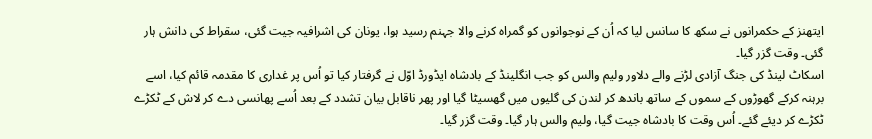ایتھنز کے حکمرانوں نے سکھ کا سانس لیا کہ اُن کے نوجوانوں کو گمراہ کرنے والا جہنم رسید ہوا، یونان کی اشرافیہ جیت گئی، سقراط کی دانش ہار گئی۔ وقت گزر گیا۔
اسکاٹ لینڈ کی جنگ آزادی لڑنے والے دلاور ولیم والس کو جب انگلینڈ کے بادشاہ ایڈورڈ اوّل نے گرفتار کیا تو اُس پر غداری کا مقدمہ قائم کیا، اسے برہنہ کرکے گھوڑوں کے سموں کے ساتھ باندھ کر لندن کی گلیوں میں گھسیٹا گیا اور پھر ناقابل بیان تشدد کے بعد اُسے پھانسی دے کر لاش کے ٹکڑے ٹکڑے کر دیئے گئے۔ اُس وقت کا بادشاہ جیت گیا، ولیم والس ہار گیا۔ وقت گزر گیا۔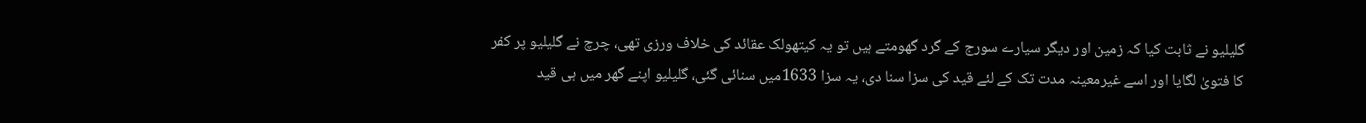گلیلیو نے ثابت کیا کہ زمین اور دیگر سیارے سورج کے گرد گھومتے ہیں تو یہ کیتھولک عقائد کی خلاف ورزی تھی، چرچ نے گلیلیو پر کفر کا فتویٰ لگایا اور اسے غیرمعینہ مدت تک کے لئے قید کی سزا سنا دی، یہ سزا 1633میں سنائی گئی، گلیلیو اپنے گھر میں ہی قید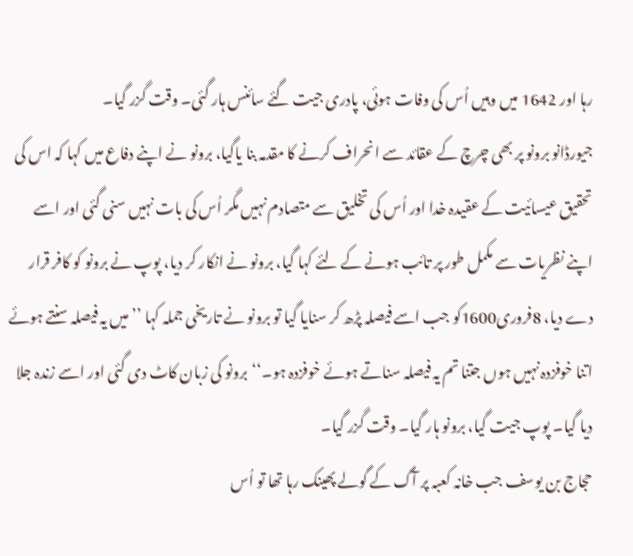رہا اور 1642 میں وہیں اُس کی وفات ہوئی، پادری جیت گئے سائنس ہار گئی۔ وقت گزر گیا۔
جیورڈانو برونو پر بھی چرچ کے عقائد سے انحراف کرنے کا مقدمہ بنا یاگیا، برونو نے اپنے دفاع میں کہا کہ اس کی تحقیق عیسائیت کے عقیدہ خدا اور اُس کی تخلیق سے متصادم نہیں مگر اُس کی بات نہیں سنی گئی اور اسے اپنے نظریات سے مکمل طور پر تائب ہونے کے لئے کہا گیا، برونو نے انکار کر دیا، پوپ نے برونو کو کافر قرار دے دیا، 8فروری1600کو جب اسے فیصلہ پڑھ کر سنایا گیا تو برونو نے تاریخی جملہ کہا ’’میں یہ فیصلہ سنتے ہوئے اتنا خوفزدہ نہیں ہوں جتنا تم یہ فیصلہ سناتے ہوئے خوفزدہ ہو۔‘‘برونو کی زبان کاٹ دی گئی اور اسے زندہ جلا دیا گیا۔ پوپ جیت گیا، برونو ہار گیا۔ وقت گزر گیا۔
حجاج بن یوسف جب خانہ کعبہ پر آگ کے گولے پھینک رہا تھا تو اُس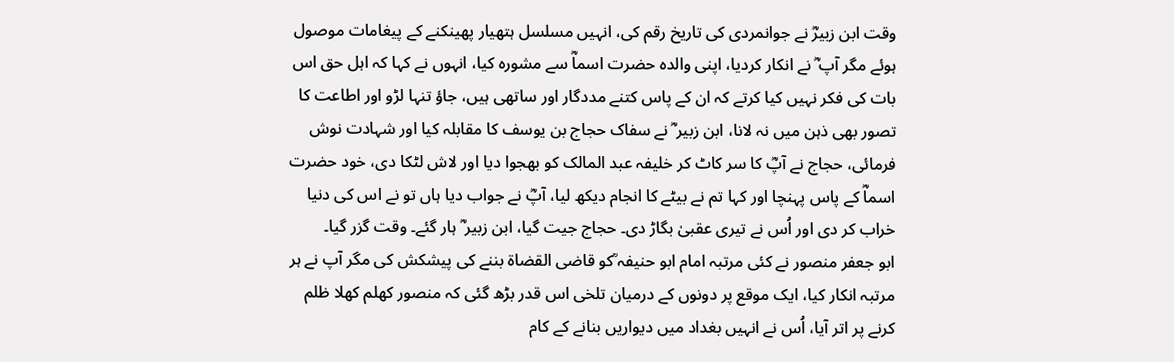وقت ابن زبیرؓ نے جوانمردی کی تاریخ رقم کی، انہیں مسلسل ہتھیار پھینکنے کے پیغامات موصول ہوئے مگر آپ ؓ نے انکار کردیا، اپنی والدہ حضرت اسماؓ سے مشورہ کیا، انہوں نے کہا کہ اہل حق اس بات کی فکر نہیں کیا کرتے کہ ان کے پاس کتنے مددگار اور ساتھی ہیں، جاؤ تنہا لڑو اور اطاعت کا تصور بھی ذہن میں نہ لانا، ابن زبیر ؓ نے سفاک حجاج بن یوسف کا مقابلہ کیا اور شہادت نوش فرمائی، حجاج نے آپؓ کا سر کاٹ کر خلیفہ عبد المالک کو بھجوا دیا اور لاش لٹکا دی، خود حضرت اسماؓ کے پاس پہنچا اور کہا تم نے بیٹے کا انجام دیکھ لیا، آپؓ نے جواب دیا ہاں تو نے اس کی دنیا خراب کر دی اور اُس نے تیری عقبیٰ بگاڑ دی۔ حجاج جیت گیا، ابن زبیر ؓ ہار گئے۔ وقت گزر گیا۔
ابو جعفر منصور نے کئی مرتبہ امام ابو حنیفہ ؒکو قاضی القضاۃ بننے کی پیشکش کی مگر آپ نے ہر مرتبہ انکار کیا، ایک موقع پر دونوں کے درمیان تلخی اس قدر بڑھ گئی کہ منصور کھلم کھلا ظلم کرنے پر اتر آیا، اُس نے انہیں بغداد میں دیواریں بنانے کے کام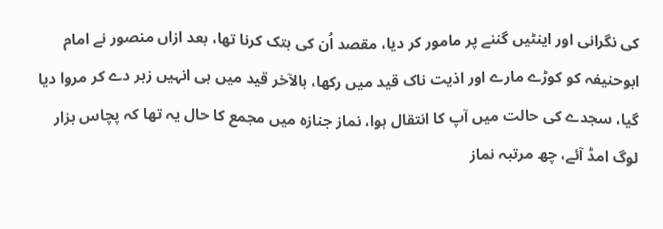کی نگرانی اور اینٹیں گننے پر مامور کر دیا، مقصد اُن کی ہتک کرنا تھا، بعد ازاں منصور نے امام ابوحنیفہ کو کوڑے مارے اور اذیت ناک قید میں رکھا، بالآخر قید میں ہی انہیں زہر دے کر مروا دیا گیا، سجدے کی حالت میں آپ کا انتقال ہوا، نماز جنازہ میں مجمع کا حال یہ تھا کہ پچاس ہزار لوگ امڈ آئے، چھ مرتبہ نماز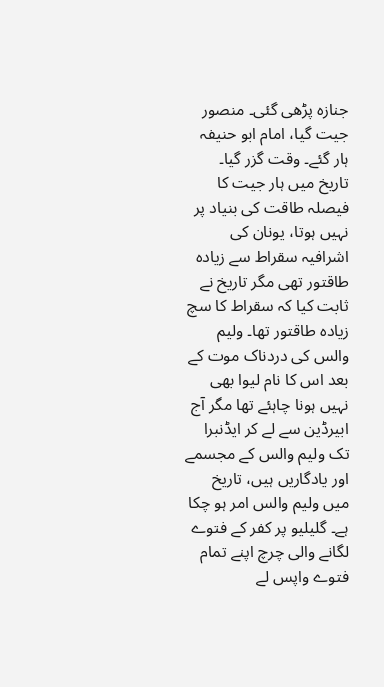جنازہ پڑھی گئی۔ منصور جیت گیا، امام ابو حنیفہ ہار گئے۔ وقت گزر گیا۔
تاریخ میں ہار جیت کا فیصلہ طاقت کی بنیاد پر نہیں ہوتا، یونان کی اشرافیہ سقراط سے زیادہ طاقتور تھی مگر تاریخ نے ثابت کیا کہ سقراط کا سچ زیادہ طاقتور تھا۔ ولیم والس کی دردناک موت کے بعد اس کا نام لیوا بھی نہیں ہونا چاہئے تھا مگر آج ابیرڈین سے لے کر ایڈنبرا تک ولیم والس کے مجسمے اور یادگاریں ہیں، تاریخ میں ولیم والس امر ہو چکا ہے۔ گلیلیو پر کفر کے فتوے لگانے والی چرچ اپنے تمام فتوے واپس لے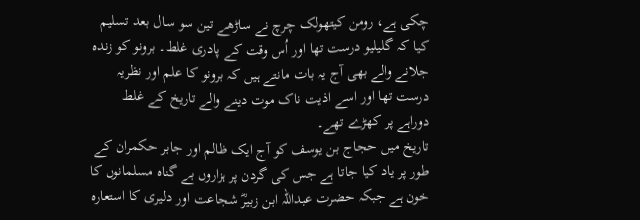چکی ہے، رومن کیتھولک چرچ نے ساڑھے تین سو سال بعد تسلیم کیا کہ گلیلیو درست تھا اور اُس وقت کے پادری غلط۔ برونو کو زندہ جلانے والے بھی آج یہ بات مانتے ہیں کہ برونو کا علم اور نظریہ درست تھا اور اسے اذیت ناک موت دینے والے تاریخ کے غلط دوراہے پر کھڑے تھے۔
تاریخ میں حجاج بن یوسف کو آج ایک ظالم اور جابر حکمران کے طور پر یاد کیا جاتا ہے جس کی گردن پر ہزاروں بے گناہ مسلمانوں کا خون ہے جبکہ حضرت عبداللہ ابن زبیرؓ شجاعت اور دلیری کا استعارہ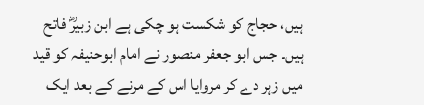ہیں، حجاج کو شکست ہو چکی ہے ابن زبیرؓ فاتح ہیں۔ جس ابو جعفر منصور نے امام ابوحنیفہ کو قید میں زہر دے کر مروایا اس کے مرنے کے بعد ایک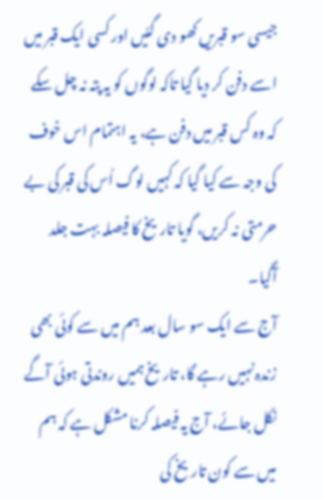جیسی سو قبریں کھو دی گئیں اور کسی ایک قبر میں اسے دفن کر دیا گیا تاکہ لوگوں کو یہ پتہ نہ چل سکے کہ وہ کس قبر میں دفن ہے، یہ اہتمام اس خوف کی وجہ سے کیا گیا کہ کہیں لوگ اُس کی قبر کی بے حرمتی نہ کریں، گویا تاریخ کا فیصلہ بہت جلد آگیا۔
آج سے ایک سو سال بعد ہم میں سے کوئی بھی زندہ نہیں رہے گا، تاریخ ہمیں روندتی ہوئی آگے نکل جائے، آج یہ فیصلہ کرنا مشکل ہے کہ ہم میں سے کون تاریخ کی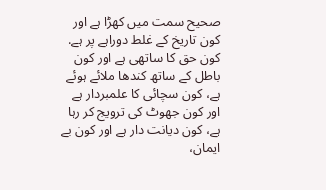صحیح سمت میں کھڑا ہے اور کون تاریخ کے غلط دوراہے پر ہے. کون حق کا ساتھی ہے اور کون باطل کے ساتھ کندھا ملائے ہوئے ہے، کون سچائی کا علمبردار ہے اور کون جھوٹ کی ترویج کر رہا ہے، کون دیانت دار ہے اور کون بے ایمان،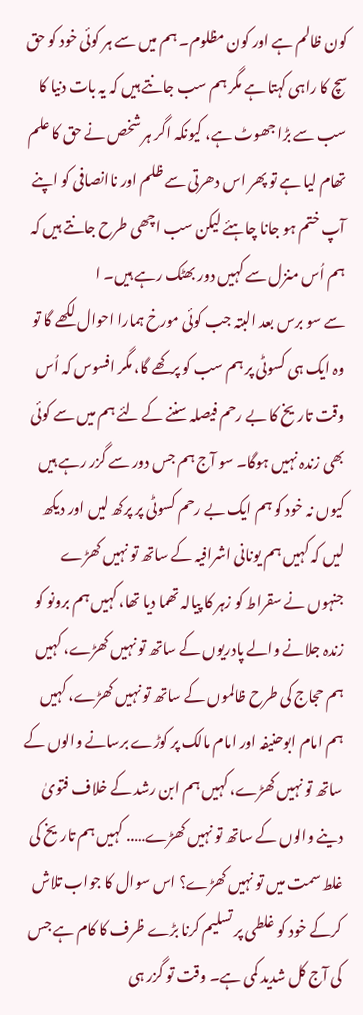کون ظالم ہے اور کون مظلوم۔ ہم میں سے ہر کوئی خود کو حق سچ کا راہی کہتا ہے مگر ہم سب جانتے ہیں کہ یہ بات دنیا کا سب سے بڑا جھوٹ ہے، کیونکہ اگر ہر شخص نے حق کا علم تھام لیا ہے تو پھر اس دھرتی سے ظلم اور ناانصافی کو اپنے آپ ختم ہو جانا چاہئے لیکن سب اچھی طرح جانتے ہیں کہ ہم اُس منزل سے کہیں دور بھٹک رہے ہیں۔ ا
سے سو برس بعد البتہ جب کوئی مورخ ہمارا احوال لکھے گا تو وہ ایک ہی کسوٹی پر ہم سب کو پرکھے گا، مگر افسوس کہ اُس وقت تاریخ کا بے رحم فیصلہ سننے کے لئے ہم میں سے کوئی بھی زندہ نہیں ہوگا۔ سو آج ہم جس دور سے گزر رہے ہیں کیوں نہ خود کو ہم ایک بے رحم کسوٹی پر پرکھ لیں اور دیکھ لیں کہ کہیں ہم یونانی اشرافیہ کے ساتھ تو نہیں کھڑے جنہوں نے سقراط کو زہر کا پیالہ تھما دیا تھا، کہیں ہم برونو کو زندہ جلانے والے پادریوں کے ساتھ تو نہیں کھڑے، کہیں ہم حجاج کی طرح ظالموں کے ساتھ تو نہیں کھڑے، کہیں ہم امام ابوحنیفہ اور امام مالک پر کوڑے برسانے والوں کے ساتھ تو نہیں کھڑے، کہیں ہم ابن رشد کے خلاف فتویٰ دینے والوں کے ساتھ تو نہیں کھڑے….. کہیں ہم تاریخ کی غلط سمت میں تو نہیں کھڑے؟ اس سوال کا جواب تلاش کرکے خود کو غلطی پر تسلیم کرنا بڑے ظرف کا کام ہے جس کی آج کل شدید کمی ہے۔ وقت تو گزر ہی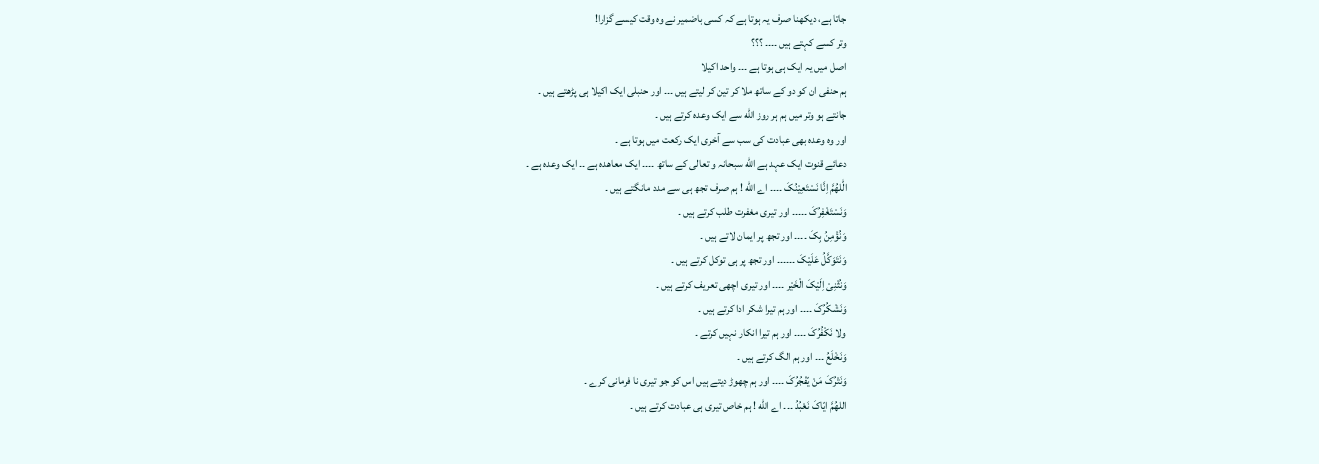جاتا ہے، دیکھنا صرف یہ ہوتا ہے کہ کسی باضمیر نے وہ وقت کیسے گزارا!
وتر کسے کہتے ہیں ۔۔۔۔ ؟؟؟
اصل میں یہ ایک ہی ہوتا ہے ۔۔۔ واحد اکیلا
ہم حنفی ان کو دو کے ساتھ ملا کر تین کر لیتے ہیں ۔۔۔ اور حنبلی ایک اکیلا ہی پڑھتے ہیں ۔
جانتے ہو وتر میں ہم ہر روز الله سے ایک وعدہ کرتے ہیں ۔
اور وہ وعدہ بھی عبادت کی سب سے آخری ایک رکعت میں ہوتا ہے ۔
دعائے قنوت ایک عہد ہے الله سبحانہ و تعالی کے ساتھ ۔۔۔۔ ایک معاھدہ ہے ۔۔ ایک وعدہ ہے ۔
الّٰلھُمَّ اِنَّا نَسْتَعِیْنُکَ ۔۔۔۔ اے الله ! ہم صرف تجھ ہی سے مدد مانگتے ہیں ۔
وَنَسْتَغْفِرُکَ ۔۔۔۔۔ اور تیری مغفرت طلب کرتے ہیں ۔
وَنُؤْمِنُ بِکَ ۔۔۔۔ اور تجھ پر ایمان لاتے ہیں ۔
وَنَتَوَکَّلُ عَلَیْکَ ۔۔۔۔۔۔ اور تجھ پر ہی توکل کرتے ہیں ۔
وَنُثْنِیْ اِلَیْکَ الْخَیْر ۔۔۔۔ اور تیری اچھی تعریف کرتے ہیں ۔
وَنَشْکُرُکَ ۔۔۔۔ اور ہم تیرا شکر ادا کرتے ہیں ۔
ولا نَکْفُرُکَ ۔۔۔۔ اور ہم تیرا انکار نہیں کرتے ۔
وَنَخْلَعُ ۔۔۔ اور ہم الگ کرتے ہیں ۔
وَنَتْرُکَ مَنْ یّفْجُرُکَ ۔۔۔۔ اور ہم چھوڑ دیتے ہیں اس کو جو تیری نا فرمانی کرے ۔
اللھُمَّ ایّاکَ نَعْبُدُ ۔۔۔ اے الله ! ہم خاص تیری ہی عبادت کرتے ہیں ۔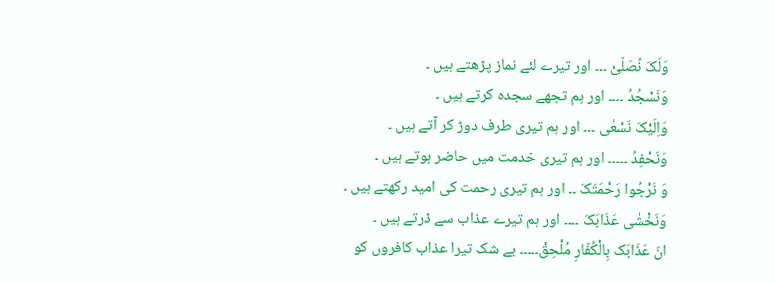وَلَکَ نُصَلّیْ ۔۔۔ اور تیرے لئے نماز پڑھتے ہیں ۔
وَنَسْجُدُ ۔۔۔۔ اور ہم تجھے سجدہ کرتے ہیں ۔
وَاِلَیْکَ نَسْعٰی ۔۔۔ اور ہم تیری طرف دوڑ کر آتے ہیں ۔
وَنَحْفِدُ ۔۔۔۔۔ اور ہم تیری خدمت میں حاضر ہوتے ہیں ۔
وَ نَرْجُوا رَحْمَتَکَ ۔۔ اور ہم تیری رحمت کی امید رکھتے ہیں ۔
وَنَخْشٰی عَذَابَکَ ۔۔۔۔ اور ہم تیرے عذاب سے ڈرتے ہیں ۔
انّ عَذَابَک بِالْکُفّارِ مُلْحِقْ۔۔۔۔۔ بے شک تیرا عذاب کافروں کو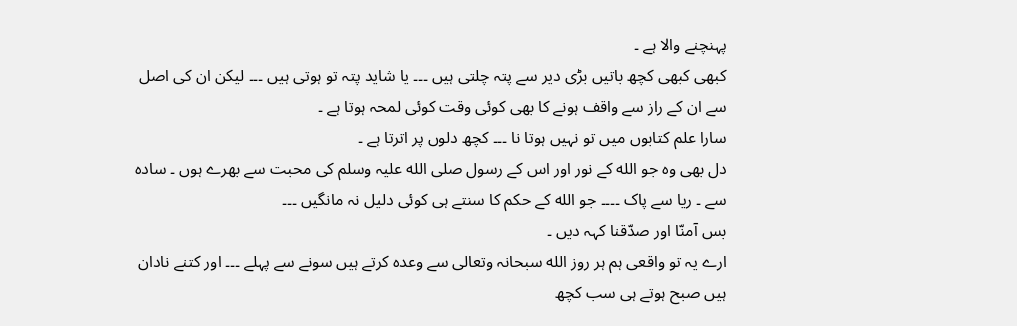پہنچنے والا ہے ۔
کبھی کبھی کچھ باتیں بڑی دیر سے پتہ چلتی ہیں ۔۔۔ یا شاید پتہ تو ہوتی ہیں ۔۔۔ لیکن ان کی اصل سے ان کے راز سے واقف ہونے کا بھی کوئی وقت کوئی لمحہ ہوتا ہے ۔
سارا علم کتابوں میں تو نہیں ہوتا نا ۔۔۔ کچھ دلوں پر اترتا ہے ۔
دل بھی وہ جو الله کے نور اور اس کے رسول صلی الله علیہ وسلم کی محبت سے بھرے ہوں ۔ سادہ سے ۔ ریا سے پاک ۔۔۔۔ جو الله کے حکم کا سنتے ہی کوئی دلیل نہ مانگیں ۔۔۔
بس آمنّا اور صدّقنا کہہ دیں ۔
ارے یہ تو واقعی ہم ہر روز الله سبحانہ وتعالی سے وعدہ کرتے ہیں سونے سے پہلے ۔۔۔ اور کتنے نادان ہیں صبح ہوتے ہی سب کچھ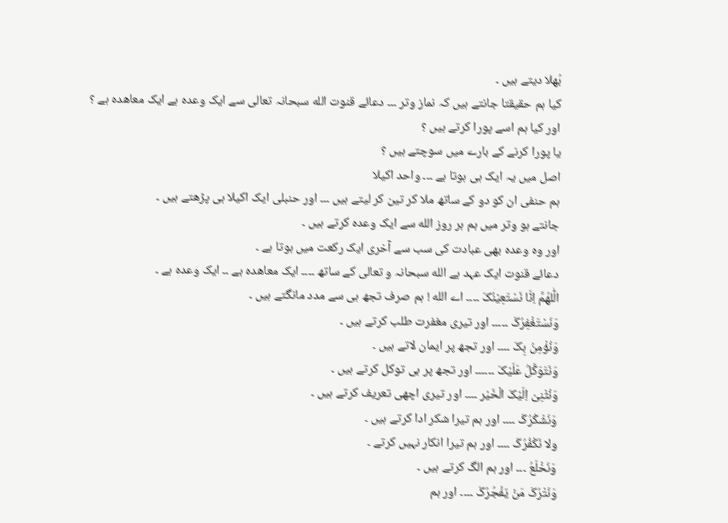بُھلا دیتے ہیں ۔
کیا ہم حقیقتا جانتے ہیں کہ نماز وتر ۔۔۔ دعائے قنوت الله سبحانہ تعالی سے ایک وعدہ ہے ایک معاھدہ ہے ؟
اور کیا ہم اسے پورا کرتے ہیں ؟
یا پورا کرنے کے بارے میں سوچتے ہیں ؟
اصل میں یہ ایک ہی ہوتا ہے ۔۔۔ واحد اکیلا
ہم حنفی ان کو دو کے ساتھ ملا کر تین کر لیتے ہیں ۔۔۔ اور حنبلی ایک اکیلا ہی پڑھتے ہیں ۔
جانتے ہو وتر میں ہم ہر روز الله سے ایک وعدہ کرتے ہیں ۔
اور وہ وعدہ بھی عبادت کی سب سے آخری ایک رکعت میں ہوتا ہے ۔
دعائے قنوت ایک عہد ہے الله سبحانہ و تعالی کے ساتھ ۔۔۔۔ ایک معاھدہ ہے ۔۔ ایک وعدہ ہے ۔
الّٰلھُمَّ اِنَّا نَسْتَعِیْنُکَ ۔۔۔۔ اے الله ! ہم صرف تجھ ہی سے مدد مانگتے ہیں ۔
وَنَسْتَغْفِرُکَ ۔۔۔۔۔ اور تیری مغفرت طلب کرتے ہیں ۔
وَنُؤْمِنُ بِکَ ۔۔۔۔ اور تجھ پر ایمان لاتے ہیں ۔
وَنَتَوَکَّلُ عَلَیْکَ ۔۔۔۔۔۔ اور تجھ پر ہی توکل کرتے ہیں ۔
وَنُثْنِیْ اِلَیْکَ الْخَیْر ۔۔۔۔ اور تیری اچھی تعریف کرتے ہیں ۔
وَنَشْکُرُکَ ۔۔۔۔ اور ہم تیرا شکر ادا کرتے ہیں ۔
ولا نَکْفُرُکَ ۔۔۔۔ اور ہم تیرا انکار نہیں کرتے ۔
وَنَخْلَعُ ۔۔۔ اور ہم الگ کرتے ہیں ۔
وَنَتْرُکَ مَنْ یّفْجُرُکَ ۔۔۔۔ اور ہم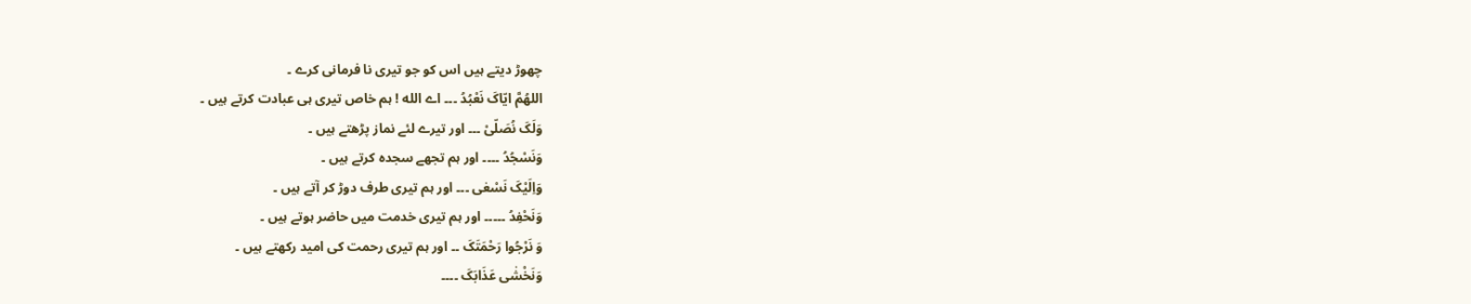چھوڑ دیتے ہیں اس کو جو تیری نا فرمانی کرے ۔
اللھُمَّ ایّاکَ نَعْبُدُ ۔۔۔ اے الله ! ہم خاص تیری ہی عبادت کرتے ہیں ۔
وَلَکَ نُصَلّیْ ۔۔۔ اور تیرے لئے نماز پڑھتے ہیں ۔
وَنَسْجُدُ ۔۔۔۔ اور ہم تجھے سجدہ کرتے ہیں ۔
وَاِلَیْکَ نَسْعٰی ۔۔۔ اور ہم تیری طرف دوڑ کر آتے ہیں ۔
وَنَحْفِدُ ۔۔۔۔۔ اور ہم تیری خدمت میں حاضر ہوتے ہیں ۔
وَ نَرْجُوا رَحْمَتَکَ ۔۔ اور ہم تیری رحمت کی امید رکھتے ہیں ۔
وَنَخْشٰی عَذَابَکَ ۔۔۔۔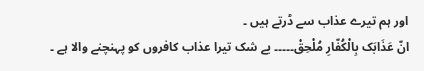اور ہم تیرے عذاب سے ڈرتے ہیں ۔
انّ عَذَابَک بِالْکُفّارِ مُلْحِقْ۔۔۔۔۔ بے شک تیرا عذاب کافروں کو پہنچنے والا ہے ۔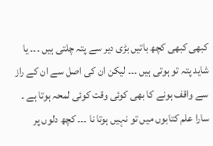کبھی کبھی کچھ باتیں بڑی دیر سے پتہ چلتی ہیں ۔۔۔ یا شاید پتہ تو ہوتی ہیں ۔۔۔ لیکن ان کی اصل سے ان کے راز سے واقف ہونے کا بھی کوئی وقت کوئی لمحہ ہوتا ہے ۔
سارا علم کتابوں میں تو نہیں ہوتا نا ۔۔۔ کچھ دلوں پر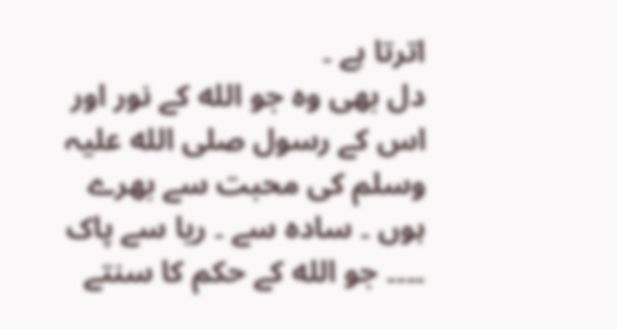اترتا ہے ۔
دل بھی وہ جو الله کے نور اور اس کے رسول صلی الله علیہ وسلم کی محبت سے بھرے ہوں ۔ سادہ سے ۔ ریا سے پاک ۔۔۔۔ جو الله کے حکم کا سنتے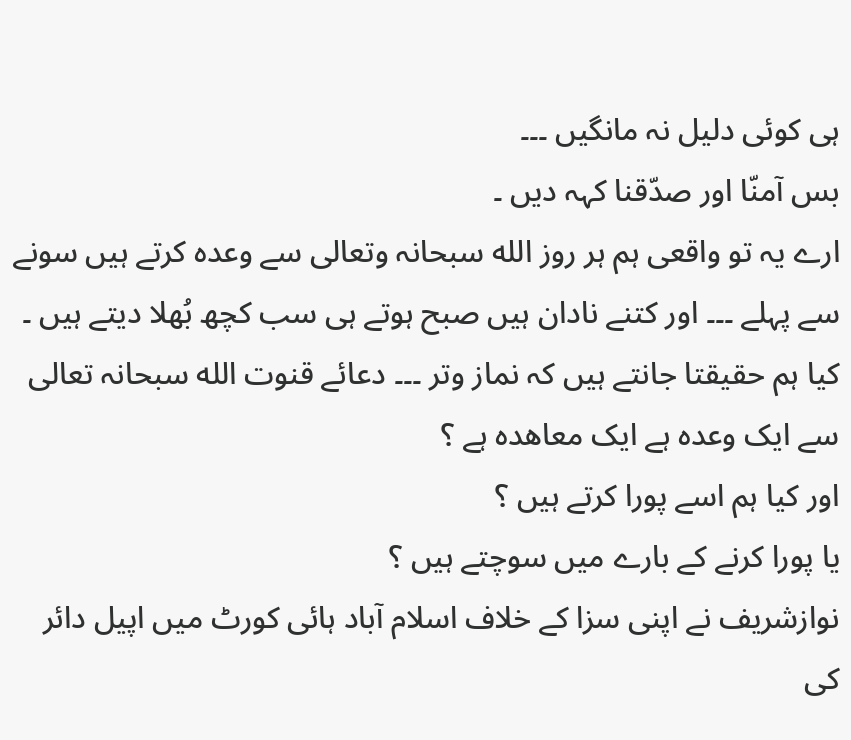ہی کوئی دلیل نہ مانگیں ۔۔۔
بس آمنّا اور صدّقنا کہہ دیں ۔
ارے یہ تو واقعی ہم ہر روز الله سبحانہ وتعالی سے وعدہ کرتے ہیں سونے سے پہلے ۔۔۔ اور کتنے نادان ہیں صبح ہوتے ہی سب کچھ بُھلا دیتے ہیں ۔
کیا ہم حقیقتا جانتے ہیں کہ نماز وتر ۔۔۔ دعائے قنوت الله سبحانہ تعالی سے ایک وعدہ ہے ایک معاھدہ ہے ؟
اور کیا ہم اسے پورا کرتے ہیں ؟
یا پورا کرنے کے بارے میں سوچتے ہیں ؟
نوازشریف نے اپنی سزا کے خلاف اسلام آباد ہائی کورٹ میں اپیل دائر کی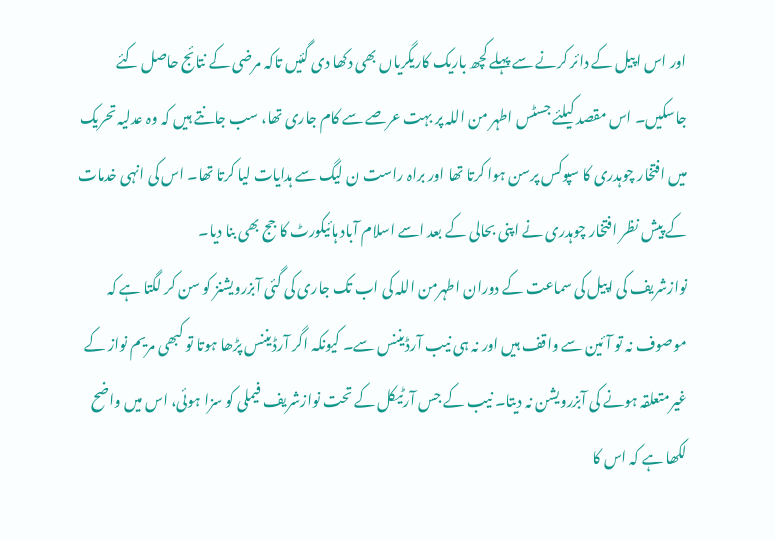اور اس اپیل کے دائر کرنے سے پہلے کچھ باریک کاریگریاں بھی دکھا دی گئیں تاکہ مرضی کے نتائج حاصل کئے جاسکیں۔ اس مقصد کیلئے جسٹس اطہر من اللہ پر بہت عرصے سے کام جاری تھا، سب جانتے ہیں کہ وہ عدلیہ تحریک میں افتخار چوہدری کا سپوکس پرسن ہوا کرتا تھا اور براہ راست ن لیگ سے ہدایات لیا کرتا تھا۔ اس کی انہی خدمات کے پیش نظر افتخار چوہدری نے اپنی بحالی کے بعد اسے اسلام آباد ہائیکورٹ کا جج بھی بنا دیا۔
نوازشریف کی اپیل کی سماعت کے دوران اطہرمن اللہ کی اب تک جاری کی گئی آبزرویشنز کو سن کر لگتا ہے کہ موصوف نہ تو آئین سے واقف ہیں اور نہ ہی نیب آرڈیننس سے۔ کیونکہ اگر آرڈیننس پڑھا ہوتا تو کبھی مریم نواز کے غیرمتعلقہ ہونے کی آبزرویشن نہ دیتا۔ نیب کے جس آرٹیکل کے تحت نوازشریف فیملی کو سزا ہوئی، اس میں واضح لکھا ہے کہ اس کا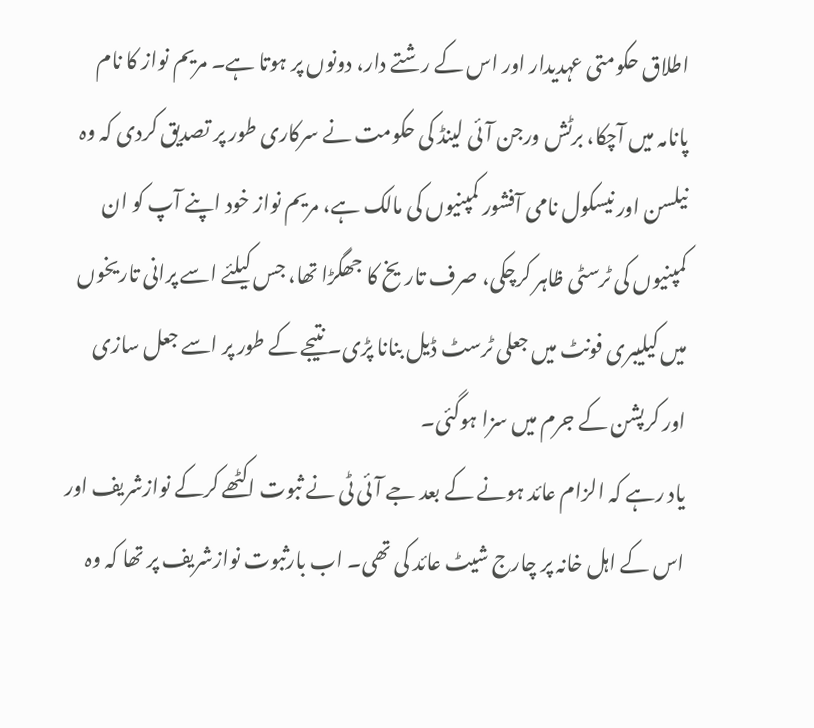اطلاق حکومتی عہدیدار اور اس کے رشتے دار، دونوں پر ہوتا ہے۔ مریم نواز کا نام پانامہ میں آچکا، برٹش ورجن آئی لینڈ کی حکومت نے سرکاری طور پر تصدیق کردی کہ وہ نیلسن اور نیسکول نامی آفشور کمپنیوں کی مالک ہے، مریم نواز خود اپنے آپ کو ان کمپنیوں کی ٹرسٹی ظاہر کرچکی، صرف تاریخ کا جھگڑا تھا، جس کیلئے اسے پرانی تاریخوں میں کیلیبری فونٹ میں جعلی ٹرسٹ ڈیل بنانا پڑی۔ نتیجے کے طور پر اسے جعل سازی اور کرپشن کے جرم میں سزا ہوگئی۔
یاد رہے کہ الزام عائد ہونے کے بعد جے آئی ٹی نے ثبوت اکٹھے کرکے نوازشریف اور اس کے اہل خانہ پر چارج شیٹ عائد کی تھی۔ اب بارثبوت نوازشریف پر تھا کہ وہ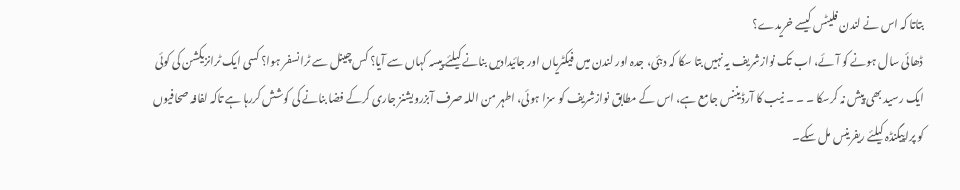بتاتا کہ اس نے لندن فلیٹس کیسے خریدے؟
ڈھائی سال ہونے کو آئے، اب تک نوازشریف یہ نہیں بتا سکا کہ دبئی، جدہ اور لندن میں فیکٹریاں اور جائیدادیں بنانے کیلئے پیسہ کہاں سے آیا؟ کس چینل سے ٹرانسفر ہوا؟ کسی ایک ٹرانزیکشن کی کوئی ایک رسید بھی پیش نہ کرسکا ۔ ۔ ۔ نیب کا آرڈیننس جامع ہے، اس کے مطابق نوازشریف کو سزا ہوئی، اطہر من اللہ صرف آبزرویشنز جاری کرکے فضا بنانے کی کوشش کررہا ہے تاکہ لفافہ صحافیوں کو پراپیگنڈہ کیلئے ریفرینس مل سکے۔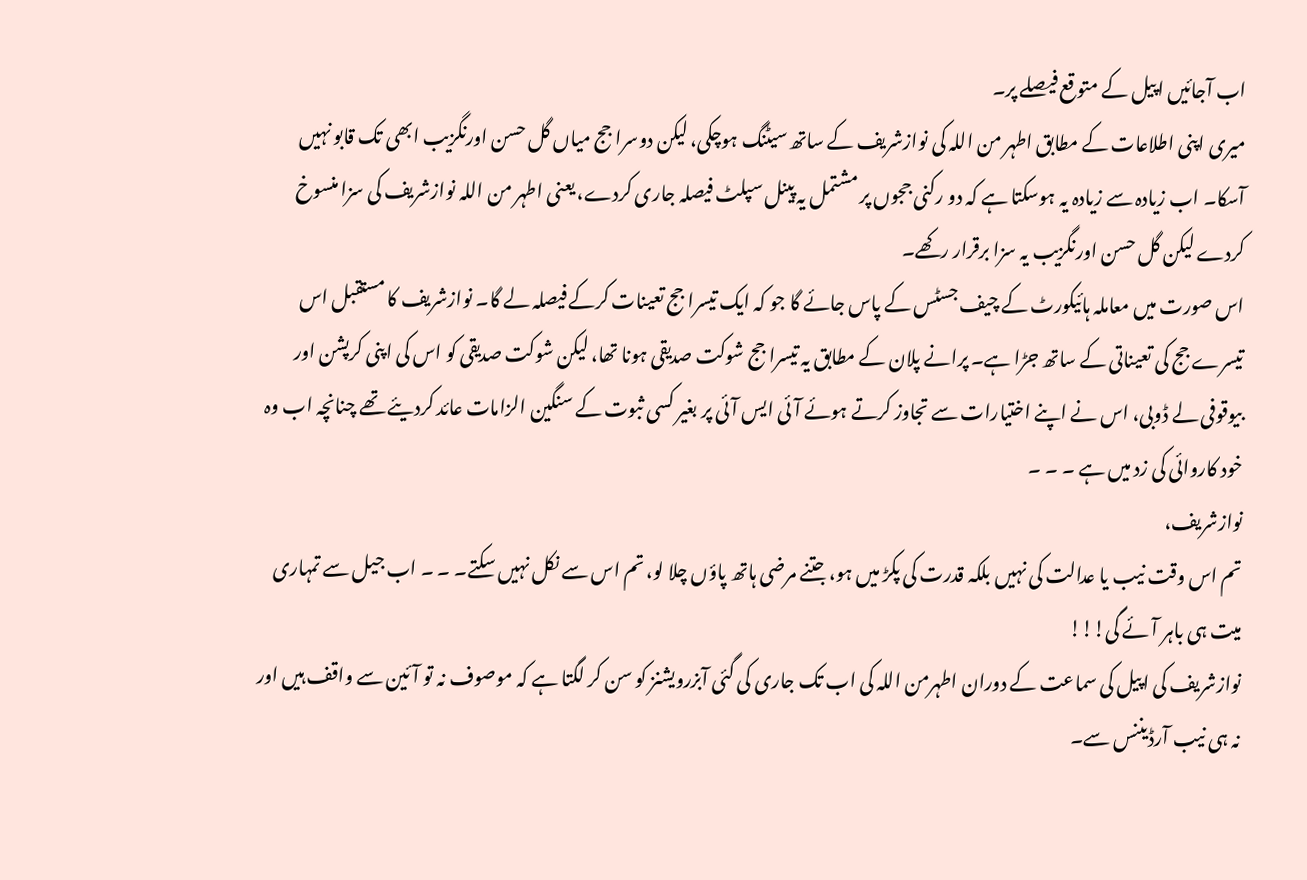اب آجائیں اپیل کے متوقع فیصلے پر۔
میری اپنی اطلاعات کے مطابق اطہر من اللہ کی نوازشریف کے ساتھ سیٹنگ ہوچکی، لیکن دوسرا جج میاں گل حسن اورنگزیب ابھی تک قابو نہیں آسکا۔ اب زیادہ سے زیادہ یہ ہوسکتا ہے کہ دو رکنی ججوں پر مشتمل یہ پینل سپلٹ فیصلہ جاری کردے، یعنی اطہر من اللہ نوازشریف کی سزا منسوخ کردے لیکن گل حسن اورنگزیب یہ سزا برقرار رکھے۔
اس صورت میں معاملہ ہائیکورٹ کے چیف جسٹس کے پاس جائے گا جو کہ ایک تیسرا جج تعینات کرکے فیصلہ لے گا۔ نوازشریف کا مستقبل اس تیسرے جج کی تعیناتی کے ساتھ جڑا ہے۔ پرانے پلان کے مطابق یہ تیسرا جج شوکت صدیقی ہونا تھا، لیکن شوکت صدیقی کو اس کی اپنی کرپشن اور بیوقوفی لے ڈوبی، اس نے اپنے اختیارات سے تجاوز کرتے ہوئے آئی ایس آئی پر بغیر کسی ثبوت کے سنگین الزامات عائد کردیئے تھے چنانچہ اب وہ خود کاروائی کی زد میں ہے ۔ ۔ ۔
نوازشریف،
تم اس وقت نیب یا عدالت کی نہیں بلکہ قدرت کی پکڑ میں ہو، جتنے مرضی ہاتھ پاؤں چلا لو، تم اس سے نکل نہیں سکتے۔ ۔ ۔ اب جیل سے تمہاری میت ہی باہر آئے گی!!!
نوازشریف کی اپیل کی سماعت کے دوران اطہرمن اللہ کی اب تک جاری کی گئی آبزرویشنز کو سن کر لگتا ہے کہ موصوف نہ تو آئین سے واقف ہیں اور نہ ہی نیب آرڈیننس سے۔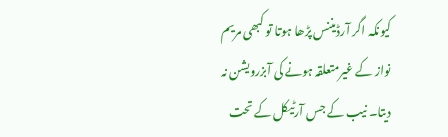کیونکہ اگر آرڈیننس پڑھا ہوتا تو کبھی مریم نواز کے غیرمتعلقہ ہونے کی آبزرویشن نہ دیتا۔ نیب کے جس آرٹیکل کے تحت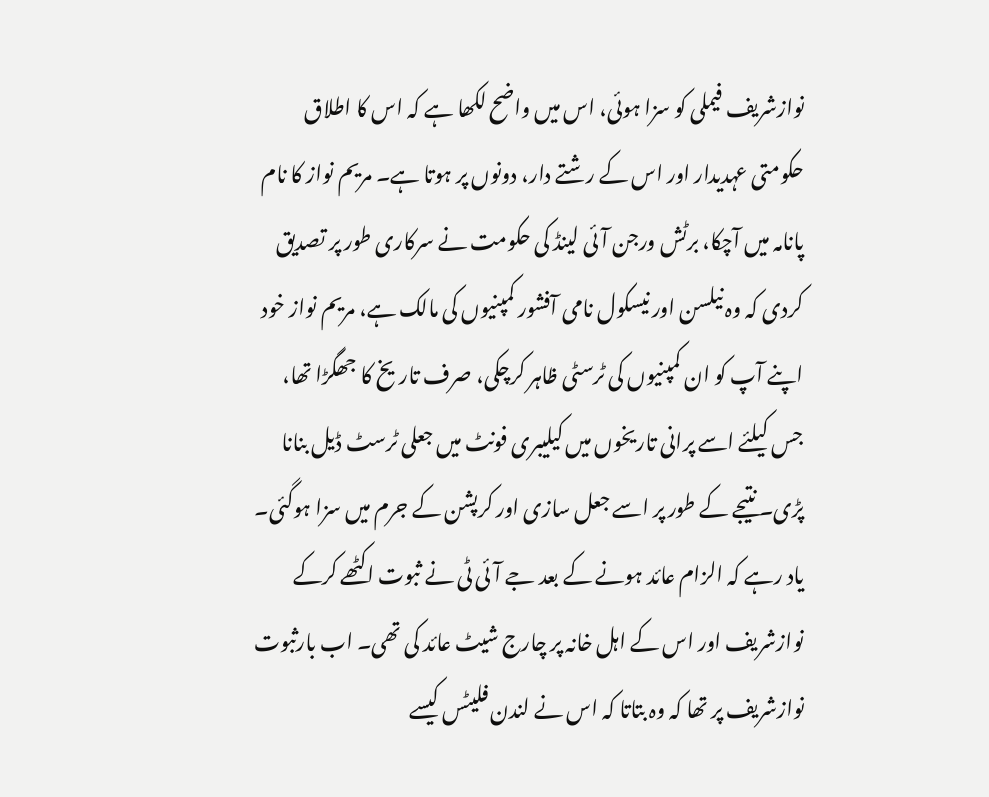نوازشریف فیملی کو سزا ہوئی، اس میں واضح لکھا ہے کہ اس کا اطلاق حکومتی عہدیدار اور اس کے رشتے دار، دونوں پر ہوتا ہے۔ مریم نواز کا نام پانامہ میں آچکا، برٹش ورجن آئی لینڈ کی حکومت نے سرکاری طور پر تصدیق کردی کہ وہ نیلسن اور نیسکول نامی آفشور کمپنیوں کی مالک ہے، مریم نواز خود اپنے آپ کو ان کمپنیوں کی ٹرسٹی ظاہر کرچکی، صرف تاریخ کا جھگڑا تھا، جس کیلئے اسے پرانی تاریخوں میں کیلیبری فونٹ میں جعلی ٹرسٹ ڈیل بنانا پڑی۔ نتیجے کے طور پر اسے جعل سازی اور کرپشن کے جرم میں سزا ہوگئی۔
یاد رہے کہ الزام عائد ہونے کے بعد جے آئی ٹی نے ثبوت اکٹھے کرکے نوازشریف اور اس کے اہل خانہ پر چارج شیٹ عائد کی تھی۔ اب بارثبوت نوازشریف پر تھا کہ وہ بتاتا کہ اس نے لندن فلیٹس کیسے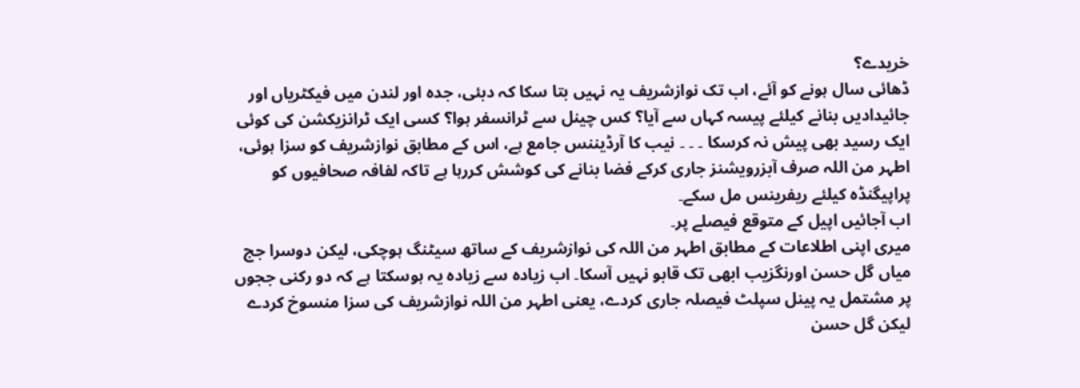خریدے؟
ڈھائی سال ہونے کو آئے، اب تک نوازشریف یہ نہیں بتا سکا کہ دبئی، جدہ اور لندن میں فیکٹریاں اور جائیدادیں بنانے کیلئے پیسہ کہاں سے آیا؟ کس چینل سے ٹرانسفر ہوا؟ کسی ایک ٹرانزیکشن کی کوئی ایک رسید بھی پیش نہ کرسکا ۔ ۔ ۔ نیب کا آرڈیننس جامع ہے، اس کے مطابق نوازشریف کو سزا ہوئی، اطہر من اللہ صرف آبزرویشنز جاری کرکے فضا بنانے کی کوشش کررہا ہے تاکہ لفافہ صحافیوں کو پراپیگنڈہ کیلئے ریفرینس مل سکے۔
اب آجائیں اپیل کے متوقع فیصلے پر۔
میری اپنی اطلاعات کے مطابق اطہر من اللہ کی نوازشریف کے ساتھ سیٹنگ ہوچکی، لیکن دوسرا جج میاں گل حسن اورنگزیب ابھی تک قابو نہیں آسکا۔ اب زیادہ سے زیادہ یہ ہوسکتا ہے کہ دو رکنی ججوں پر مشتمل یہ پینل سپلٹ فیصلہ جاری کردے، یعنی اطہر من اللہ نوازشریف کی سزا منسوخ کردے لیکن گل حسن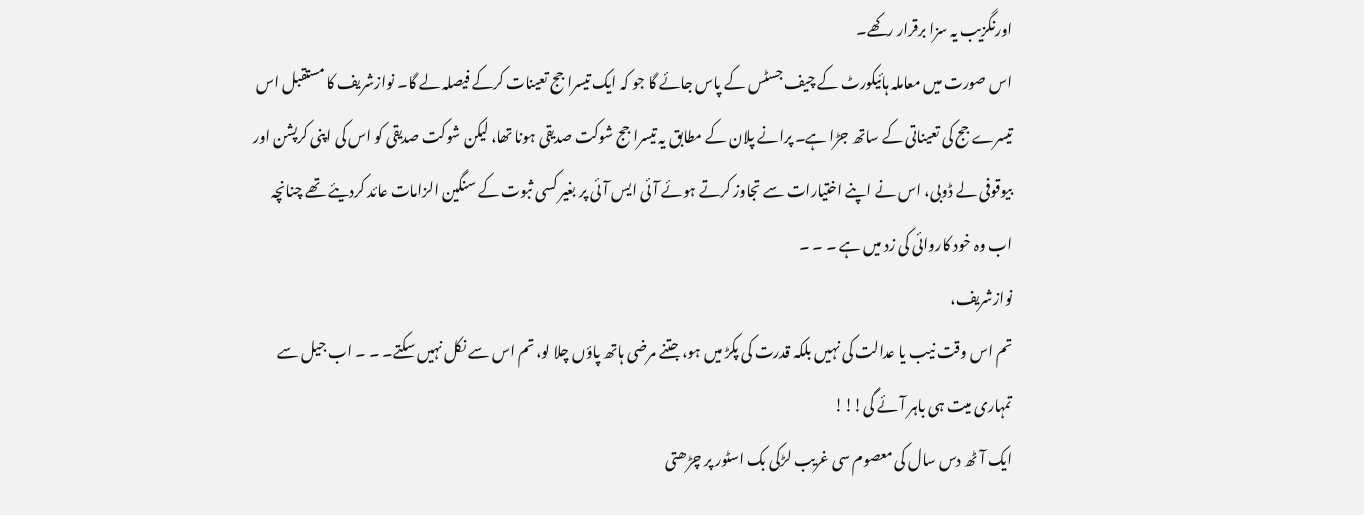اورنگزیب یہ سزا برقرار رکھے۔
اس صورت میں معاملہ ہائیکورٹ کے چیف جسٹس کے پاس جائے گا جو کہ ایک تیسرا جج تعینات کرکے فیصلہ لے گا۔ نوازشریف کا مستقبل اس تیسرے جج کی تعیناتی کے ساتھ جڑا ہے۔ پرانے پلان کے مطابق یہ تیسرا جج شوکت صدیقی ہونا تھا، لیکن شوکت صدیقی کو اس کی اپنی کرپشن اور بیوقوفی لے ڈوبی، اس نے اپنے اختیارات سے تجاوز کرتے ہوئے آئی ایس آئی پر بغیر کسی ثبوت کے سنگین الزامات عائد کردیئے تھے چنانچہ اب وہ خود کاروائی کی زد میں ہے ۔ ۔ ۔
نوازشریف،
تم اس وقت نیب یا عدالت کی نہیں بلکہ قدرت کی پکڑ میں ہو، جتنے مرضی ہاتھ پاؤں چلا لو، تم اس سے نکل نہیں سکتے۔ ۔ ۔ اب جیل سے تمہاری میت ہی باہر آئے گی!!!
ایک آٹھ دس سال کی معصوم سی غریب لڑکی بک اسٹور پر چڑھتی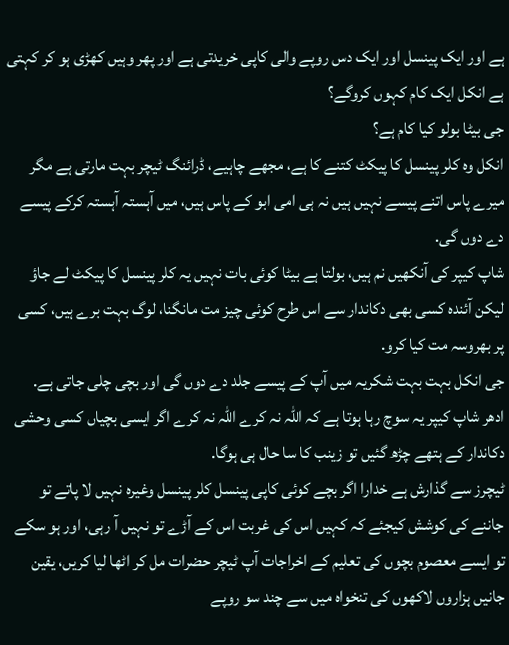ہے اور ایک پینسل اور ایک دس روپے والی کاپی خریدتی ہے اور پھر وہیں کھڑی ہو کر کہتی ہے انکل ایک کام کہوں کروگے؟
جی بیٹا بولو کیا کام ہے؟
انکل وہ کلر پینسل کا پیکٹ کتنے کا ہے، مجھے چاہیے، ڈرائنگ ٹیچر بہت مارتی ہے مگر میرے پاس اتنے پیسے نہیں ہیں نہ ہی امی ابو کے پاس ہیں، میں آہستہ آہستہ کرکے پیسے دے دوں گی.
شاپ کیپر کی آنکھیں نم ہیں، بولتا ہے بیٹا کوئی بات نہیں یہ کلر پینسل کا پیکٹ لے جاؤ لیکن آئندہ کسی بھی دکاندار سے اس طرح کوئی چیز مت مانگنا، لوگ بہت برے ہیں، کسی پر بھروسہ مت کیا کرو.
جی انکل بہت بہت شکریہ میں آپ کے پیسے جلد دے دوں گی اور بچی چلی جاتی ہے.
ادھر شاپ کیپر یہ سوچ رہا ہوتا ہے کہ اللہ نہ کرے اللہ نہ کرے اگر ایسی بچیاں کسی وحشی دکاندار کے ہتھے چڑھ گئیں تو زینب کا سا حال ہی ہوگا.
ٹیچرز سے گذارش ہے خدارا اگر بچے کوئی کاپی پینسل کلر پینسل وغیرہ نہیں لا پاتے تو جاننے کی کوشش کیجئے کہ کہیں اس کی غربت اس کے آڑے تو نہیں آ رہی، اور ہو سکے تو ایسے معصوم بچوں کی تعلیم کے اخراجات آپ ٹیچر حضرات مل کر اٹھا لیا کریں، یقین جانیں ہزاروں لاکھوں کی تنخواہ میں سے چند سو روپے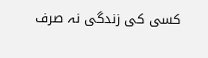کسی کی زندگی نہ صرف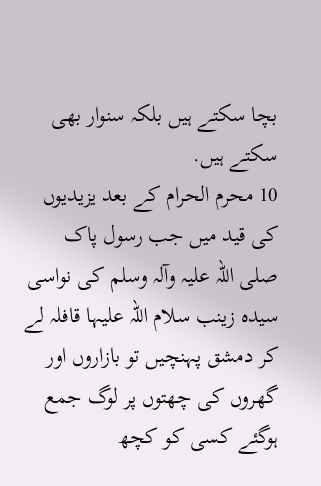بچا سکتے ہیں بلکہ سنوار بھی سکتے ہیں.
10 محرم الحرام کے بعد یزیدیوں کی قید میں جب رسول پاک صلی اللہ علیہ وآلہ وسلم کی نواسی سیدہ زینب سلام اللہ علیہا قافلہ لے کر دمشق پہنچیں تو بازاروں اور گھروں کی چھتوں پر لوگ جمع ہوگئے کسی کو کچھ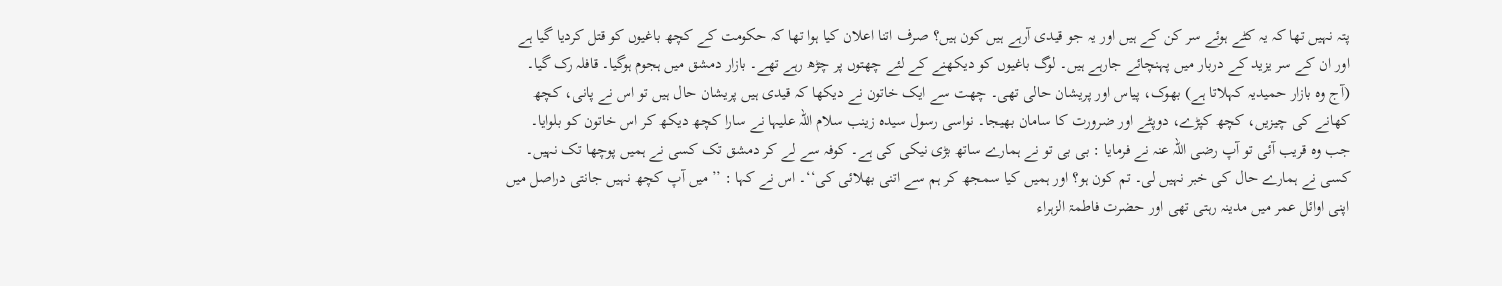پتہ نہیں تھا کہ یہ کٹے ہوئے سر کن کے ہیں اور یہ جو قیدی آرہے ہیں کون ہیں؟ صرف اتنا اعلان کیا ہوا تھا کہ حکومت کے کچھ باغیوں کو قتل کردیا گیا ہے اور ان کے سر یزید کے دربار میں پہنچائے جارہے ہیں۔ لوگ باغیوں کو دیکھنے کے لئے چھتوں پر چڑھ رہے تھے۔ بازار دمشق میں ہجوم ہوگیا۔ قافلہ رک گیا۔ (آج وہ بازار حمیدیہ کہلاتا ہے) بھوک، پیاس اور پریشان حالی تھی۔ چھت سے ایک خاتون نے دیکھا کہ قیدی ہیں پریشان حال ہیں تو اس نے پانی، کچھ کھانے کی چیزیں، کچھ کپڑے، دوپٹے اور ضرورت کا سامان بھیجا۔ نواسی رسول سیدہ زینب سلام اللہ علیہا نے سارا کچھ دیکھ کر اس خاتون کو بلوایا۔ جب وہ قریب آئی تو آپ رضی اللہ عنہ نے فرمایا : بی بی تو نے ہمارے ساتھ بڑی نیکی کی ہے۔ کوفہ سے لے کر دمشق تک کسی نے ہمیں پوچھا تک نہیں۔ کسی نے ہمارے حال کی خبر نہیں لی۔ تم کون ہو؟ اور ہمیں کیا سمجھ کر ہم سے اتنی بھلائی کی‘‘۔ اس نے کہا : ’’میں آپ کچھ نہیں جانتی دراصل میں اپنی اوائل عمر میں مدینہ رہتی تھی اور حضرت فاطمۃ الزہراء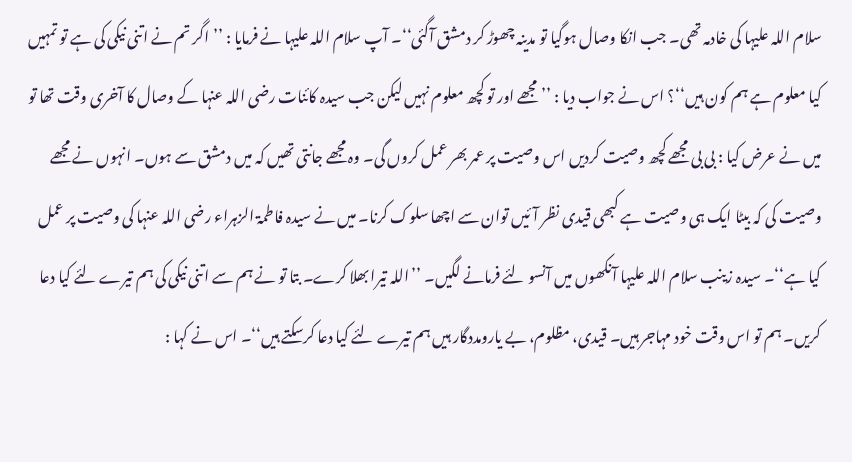سلام اللہ علیہا کی خادمہ تھی۔ جب انکا وصال ہوگیا تو مدینہ چھوڑ کر دمشق آگئی‘‘۔ آپ سلام اللہ علیہا نے فرمایا : ’’اگر تم نے اتنی نیکی کی ہے تو تمہیں کیا معلوم ہے ہم کون ہیں‘‘؟ اس نے جواب دیا : ’’مجھے اور تو کچھ معلوم نہیں لیکن جب سیدہ کائنات رضی اللہ عنہا کے وصال کا آخری وقت تھا تو میں نے عرض کیا : بی بی مجھے کچھ وصیت کردیں اس وصیت پر عمر بھر عمل کروں گی۔ وہ مجھے جانتی تھیں کہ میں دمشق سے ہوں۔ انہوں نے مجھے وصیت کی کہ بیٹا ایک ہی وصیت ہے کبھی قیدی نظر آئیں توان سے اچھا سلوک کرنا۔ میں نے سیدہ فاطمۃ الزہراء رضی اللہ عنہا کی وصیت پر عمل کیا ہے‘‘۔ سیدہ زینب سلام اللہ علیہا آنکھوں میں آنسو لئے فرمانے لگیں۔ ’’اللہ تیرا بھلا کرے۔ بتا تو نے ہم سے اتنی نیکی کی ہم تیرے لئے کیا دعا کریں۔ ہم تو اس وقت خود مہاجر ہیں۔ قیدی، مظلوم، بے یارومددگار ہیں ہم تیرے لئے کیا دعا کرسکتے ہیں‘‘۔ اس نے کہا :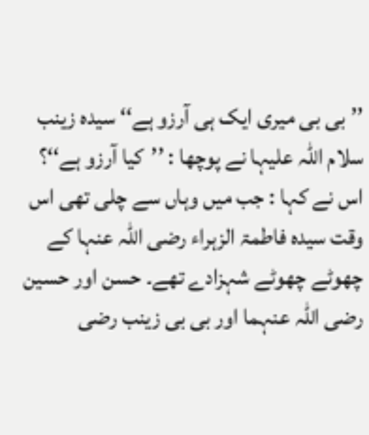’’بی بی میری ایک ہی آرزو ہے‘‘ سیدہ زینب سلام اللہ علیہا نے پوچھا : ’’کیا آرزو ہے‘‘؟ اس نے کہا : جب میں وہاں سے چلی تھی اس وقت سیدہ فاطمۃ الزہراء رضی اللہ عنہا کے چھوٹے چھوٹے شہزادے تھے۔ حسن اور حسین رضی اللہ عنہما اور بی بی زینب رضی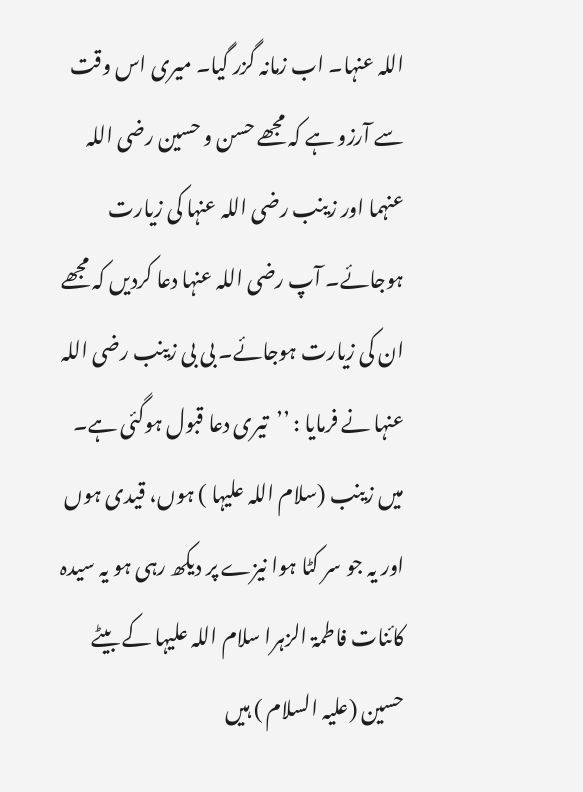اللہ عنہا۔ اب زمانہ گزر گیا۔ میری اس وقت سے آرزو ہے کہ مجھے حسن و حسین رضی اللہ عنہما اور زینب رضی اللہ عنہا کی زیارت ہوجائے۔ آپ رضی اللہ عنہا دعا کردیں کہ مجھے ان کی زیارت ہوجائے۔ بی بی زینب رضی اللہ عنہا نے فرمایا : ’’تیری دعا قبول ہوگئی ہے۔ میں زینب (سلام اللہ علیہا ) ہوں، قیدی ہوں اور یہ جو سر کٹا ہوا نیزے پر دیکھ رہی ہو یہ سیدہ کائنات فاطمۃ الزہرا سلام اللہ علیہا کے بیٹے حسین (علیہ السلام ) ہیں